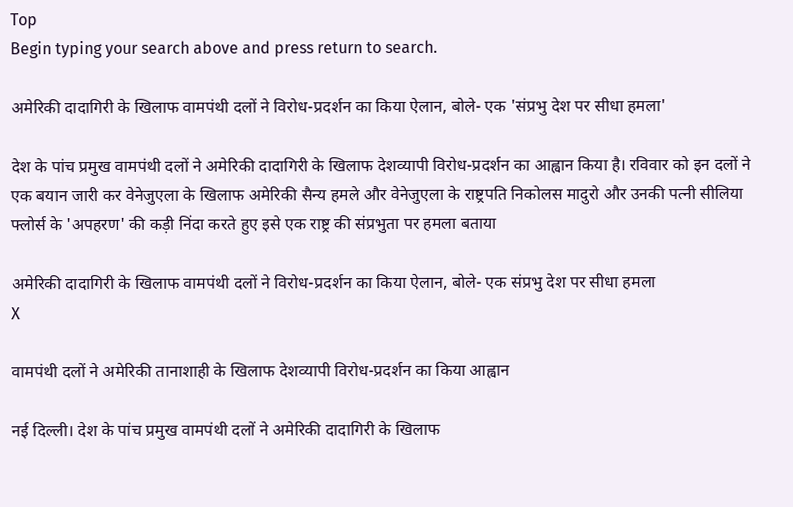Top
Begin typing your search above and press return to search.

अमेरिकी दादागिरी के खिलाफ वामपंथी दलों ने विरोध-प्रदर्शन का किया ऐलान, बोले- एक 'संप्रभु देश पर सीधा हमला'

देश के पांच प्रमुख वामपंथी दलों ने अमेरिकी दादागिरी के खिलाफ देशव्यापी विरोध-प्रदर्शन का आह्वान किया है। रविवार को इन दलों ने एक बयान जारी कर वेनेजुएला के खिलाफ अमेरिकी सैन्य हमले और वेनेजुएला के राष्ट्रपति निकोलस मादुरो और उनकी पत्नी सीलिया फ्लोर्स के 'अपहरण' की कड़ी निंदा करते हुए इसे एक राष्ट्र की संप्रभुता पर हमला बताया

अमेरिकी दादागिरी के खिलाफ वामपंथी दलों ने विरोध-प्रदर्शन का किया ऐलान, बोले- एक संप्रभु देश पर सीधा हमला
X

वामपंथी दलों ने अमेरिकी तानाशाही के खिलाफ देशव्यापी विरोध-प्रदर्शन का किया आह्वान

नई दिल्ली। देश के पांच प्रमुख वामपंथी दलों ने अमेरिकी दादागिरी के खिलाफ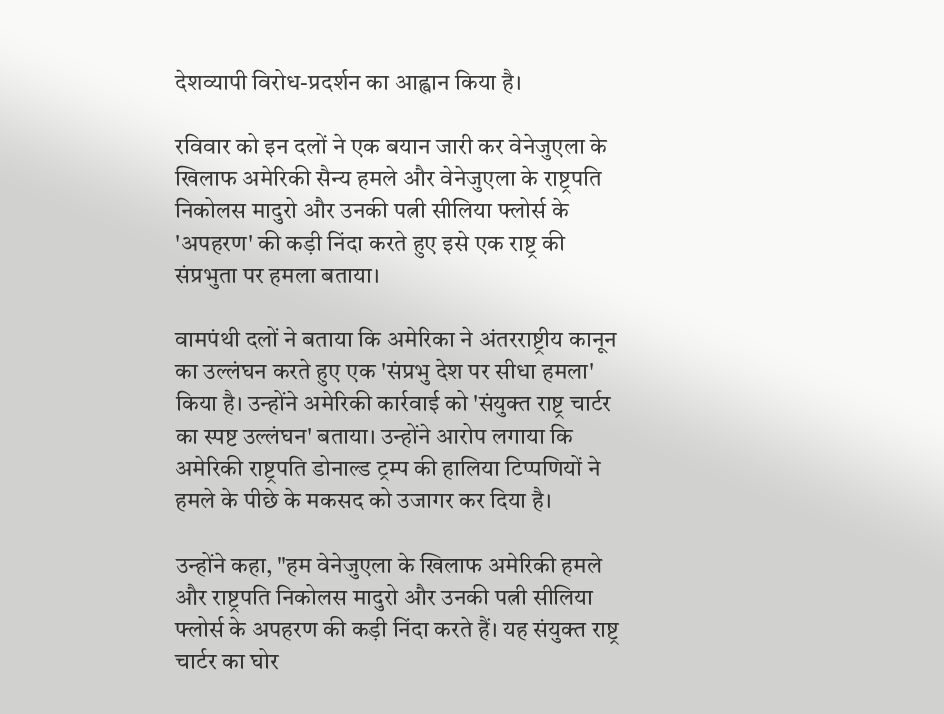देशव्यापी विरोध-प्रदर्शन का आह्वान किया है।

रविवार को इन दलों ने एक बयान जारी कर वेनेजुएला के खिलाफ अमेरिकी सैन्य हमले और वेनेजुएला के राष्ट्रपति निकोलस मादुरो और उनकी पत्नी सीलिया फ्लोर्स के 'अपहरण' की कड़ी निंदा करते हुए इसे एक राष्ट्र की संप्रभुता पर हमला बताया।

वामपंथी दलों ने बताया कि अमेरिका ने अंतरराष्ट्रीय कानून का उल्लंघन करते हुए एक 'संप्रभु देश पर सीधा हमला' किया है। उन्होंने अमेरिकी कार्रवाई को 'संयुक्त राष्ट्र चार्टर का स्पष्ट उल्लंघन' बताया। उन्होंने आरोप लगाया कि अमेरिकी राष्ट्रपति डोनाल्ड ट्रम्प की हालिया टिप्पणियों ने हमले के पीछे के मकसद को उजागर कर दिया है।

उन्होंने कहा, "हम वेनेजुएला के खिलाफ अमेरिकी हमले और राष्ट्रपति निकोलस मादुरो और उनकी पत्नी सीलिया फ्लोर्स के अपहरण की कड़ी निंदा करते हैं। यह संयुक्त राष्ट्र चार्टर का घोर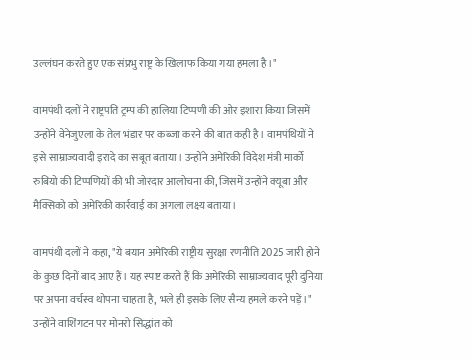उल्लंघन करते हुए एक संप्रभु राष्ट्र के खिलाफ किया गया हमला है।"

वामपंथी दलों ने राष्ट्रपति ट्रम्प की हालिया टिप्पणी की ओर इशारा किया जिसमें उन्होंने वेनेजुएला के तेल भंडार पर कब्जा करने की बात कही है। वामपंथियों ने इसे साम्राज्यवादी इरादे का सबूत बताया। उन्होंने अमेरिकी विदेश मंत्री मार्को रुबियो की टिप्पणियों की भी जोरदार आलोचना की, जिसमें उन्होंने क्यूबा और मैक्सिको को अमेरिकी कार्रवाई का अगला लक्ष्य बताया।

वामपंथी दलों ने कहा, "ये बयान अमेरिकी राष्ट्रीय सुरक्षा रणनीति 2025 जारी होने के कुछ दिनों बाद आए हैं। यह स्पष्ट करते हैं कि अमेरिकी साम्राज्यवाद पूरी दुनिया पर अपना वर्चस्व थोपना चाहता है, भले ही इसके लिए सैन्य हमले करने पड़ें।" उन्होंने वाशिंगटन पर मोनरो सिद्धांत को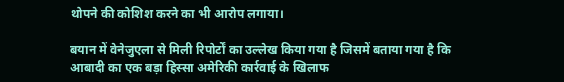थोपने की कोशिश करने का भी आरोप लगाया।

बयान में वेनेजुएला से मिली रिपोर्टों का उल्लेख किया गया है जिसमें बताया गया है कि आबादी का एक बड़ा हिस्सा अमेरिकी कार्रवाई के खिलाफ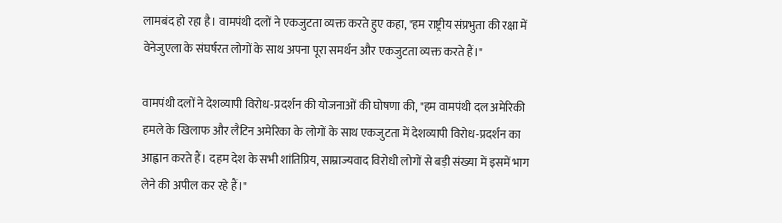लामबंद हो रहा है। वामपंथी दलों ने एकजुटता व्यक्त करते हुए कहा, "हम राष्ट्रीय संप्रभुता की रक्षा में वेनेजुएला के संघर्षरत लोगों के साथ अपना पूरा समर्थन और एकजुटता व्यक्त करते हैं।"

वामपंथी दलों ने देशव्यापी विरोध-प्रदर्शन की योजनाओं की घोषणा की, "हम वामपंथी दल अमेरिकी हमले के खिलाफ और लैटिन अमेरिका के लोगों के साथ एकजुटता में देशव्यापी विरोध-प्रदर्शन का आह्वान करते हैं। दहम देश के सभी शांतिप्रिय, साम्राज्यवाद विरोधी लोगों से बड़ी संख्या में इसमें भाग लेने की अपील कर रहे हैं।"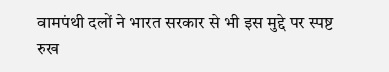वामपंथी दलों ने भारत सरकार से भी इस मुद्दे पर स्पष्ट रुख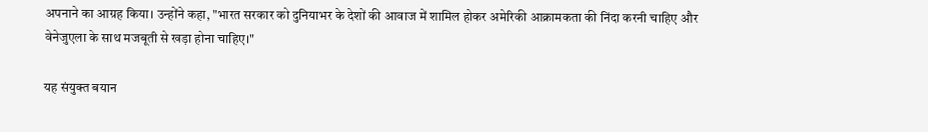अपनाने का आग्रह किया। उन्होंने कहा, "भारत सरकार को दुनियाभर के देशों की आवाज में शामिल होकर अमेरिकी आक्रामकता की निंदा करनी चाहिए और वेनेजुएला के साथ मजबूती से खड़ा होना चाहिए।"

यह संयुक्त बयान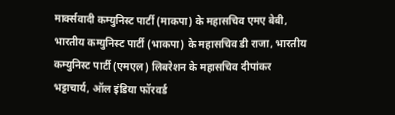मार्क्सवादी कम्युनिस्ट पार्टी (माकपा) के महासचिव एमए बेबी, भारतीय कम्युनिस्ट पार्टी (भाकपा) के महासचिव डी राजा, भारतीय कम्युनिस्ट पार्टी (एमएल) लिबरेशन के महासचिव दीपांकर भट्टाचार्य, ऑल इंडिया फॉरवर्ड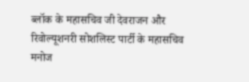ब्लॉक के महासचिव जी देवराजन और रिवोल्यूशनरी सोशलिस्ट पार्टी के महासचिव मनोज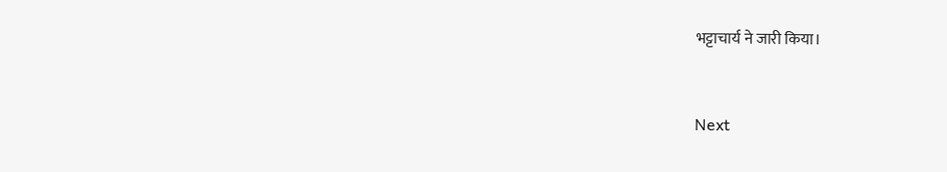भट्टाचार्य ने जारी किया।


Next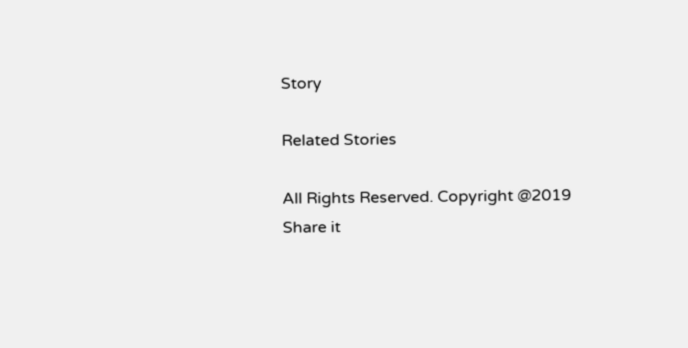Story

Related Stories

All Rights Reserved. Copyright @2019
Share it